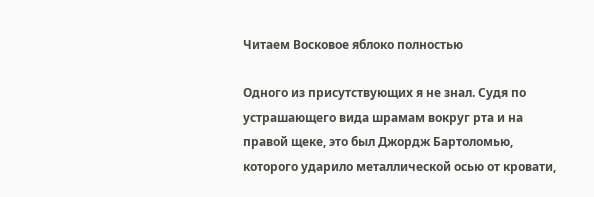Читаем Восковое яблоко полностью

Одного из присутствующих я не знал. Судя по устрашающего вида шрамам вокруг рта и на правой щеке, это был Джордж Бартоломью, которого ударило металлической осью от кровати,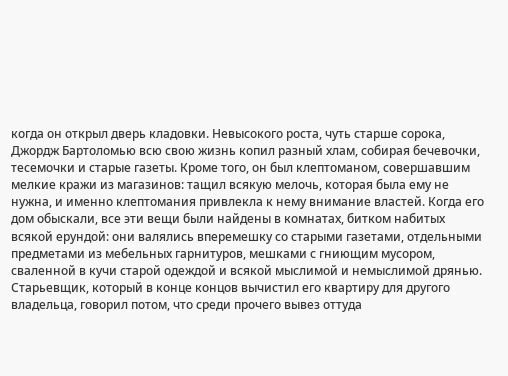когда он открыл дверь кладовки. Невысокого роста, чуть старше сорока, Джордж Бартоломью всю свою жизнь копил разный хлам, собирая бечевочки, тесемочки и старые газеты. Кроме того, он был клептоманом, совершавшим мелкие кражи из магазинов: тащил всякую мелочь, которая была ему не нужна, и именно клептомания привлекла к нему внимание властей. Когда его дом обыскали, все эти вещи были найдены в комнатах, битком набитых всякой ерундой: они валялись вперемешку со старыми газетами, отдельными предметами из мебельных гарнитуров, мешками с гниющим мусором, сваленной в кучи старой одеждой и всякой мыслимой и немыслимой дрянью. Старьевщик, который в конце концов вычистил его квартиру для другого владельца, говорил потом, что среди прочего вывез оттуда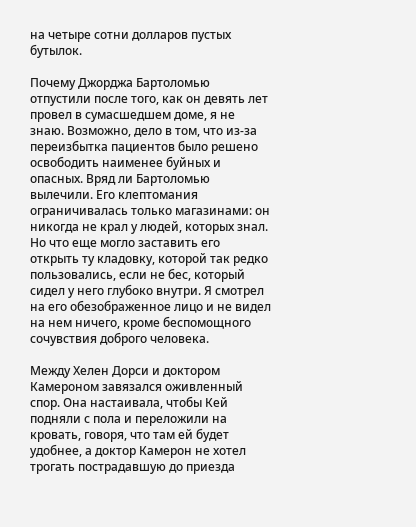на четыре сотни долларов пустых бутылок.

Почему Джорджа Бартоломью отпустили после того, как он девять лет провел в сумасшедшем доме, я не знаю. Возможно, дело в том, что из-за переизбытка пациентов было решено освободить наименее буйных и опасных. Вряд ли Бартоломью вылечили. Его клептомания ограничивалась только магазинами: он никогда не крал у людей, которых знал. Но что еще могло заставить его открыть ту кладовку, которой так редко пользовались, если не бес, который сидел у него глубоко внутри. Я смотрел на его обезображенное лицо и не видел на нем ничего, кроме беспомощного сочувствия доброго человека.

Между Хелен Дорси и доктором Камероном завязался оживленный спор. Она настаивала, чтобы Кей подняли с пола и переложили на кровать, говоря, что там ей будет удобнее, а доктор Камерон не хотел трогать пострадавшую до приезда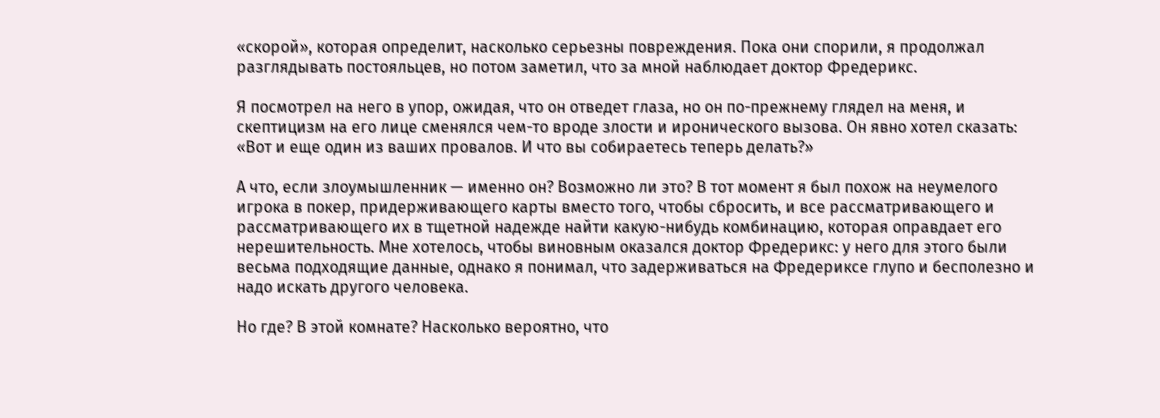«скорой», которая определит, насколько серьезны повреждения. Пока они спорили, я продолжал разглядывать постояльцев, но потом заметил, что за мной наблюдает доктор Фредерикс.

Я посмотрел на него в упор, ожидая, что он отведет глаза, но он по-прежнему глядел на меня, и скептицизм на его лице сменялся чем-то вроде злости и иронического вызова. Он явно хотел сказать: «Вот и еще один из ваших провалов. И что вы собираетесь теперь делать?»

А что, если злоумышленник — именно он? Возможно ли это? В тот момент я был похож на неумелого игрока в покер, придерживающего карты вместо того, чтобы сбросить, и все рассматривающего и рассматривающего их в тщетной надежде найти какую-нибудь комбинацию, которая оправдает его нерешительность. Мне хотелось, чтобы виновным оказался доктор Фредерикс: у него для этого были весьма подходящие данные, однако я понимал, что задерживаться на Фредериксе глупо и бесполезно и надо искать другого человека.

Но где? В этой комнате? Насколько вероятно, что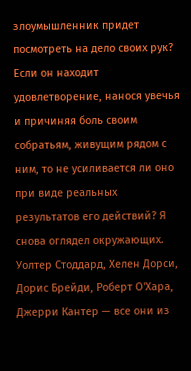злоумышленник придет посмотреть на дело своих рук? Если он находит удовлетворение, нанося увечья и причиняя боль своим собратьям, живущим рядом с ним, то не усиливается ли оно при виде реальных результатов его действий? Я снова оглядел окружающих. Уолтер Стоддард, Хелен Дорси, Дорис Брейди, Роберт О'Хара, Джерри Кантер — все они из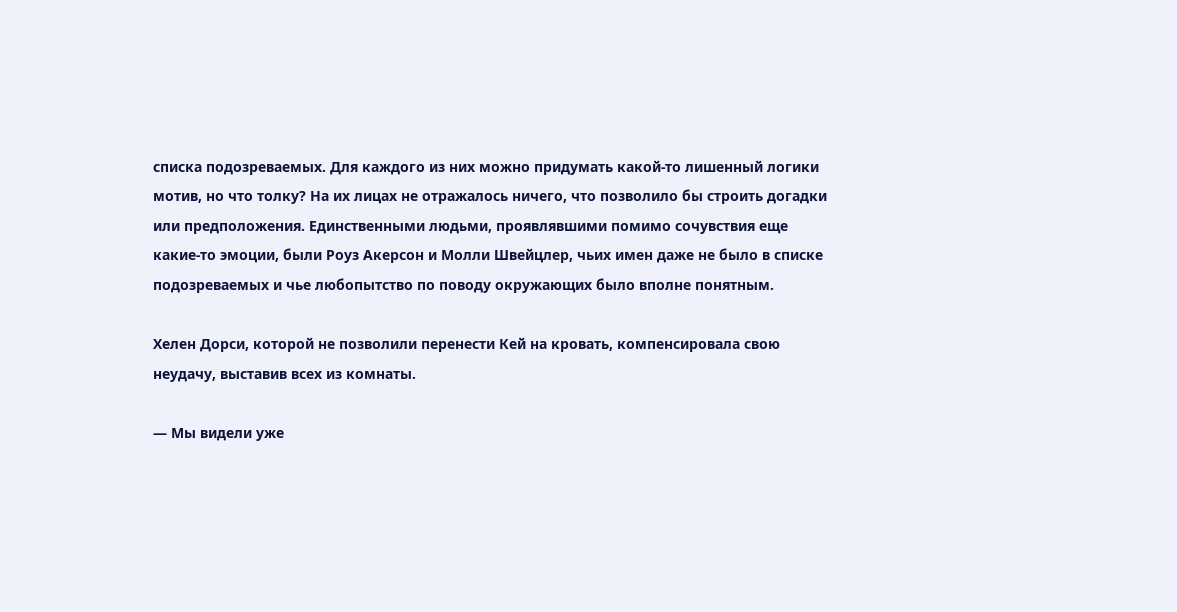списка подозреваемых. Для каждого из них можно придумать какой-то лишенный логики мотив, но что толку? На их лицах не отражалось ничего, что позволило бы строить догадки или предположения. Единственными людьми, проявлявшими помимо сочувствия еще какие-то эмоции, были Роуз Акерсон и Молли Швейцлер, чьих имен даже не было в списке подозреваемых и чье любопытство по поводу окружающих было вполне понятным.

Хелен Дорси, которой не позволили перенести Кей на кровать, компенсировала свою неудачу, выставив всех из комнаты.

— Мы видели уже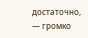достаточно, — громко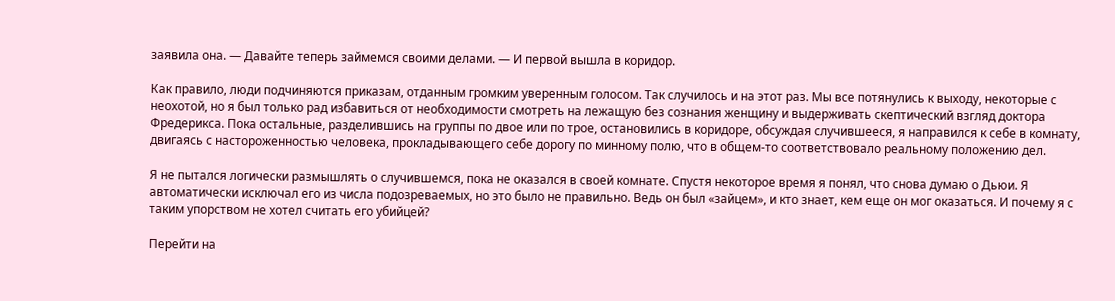заявила она. — Давайте теперь займемся своими делами. — И первой вышла в коридор.

Как правило, люди подчиняются приказам, отданным громким уверенным голосом. Так случилось и на этот раз. Мы все потянулись к выходу, некоторые с неохотой, но я был только рад избавиться от необходимости смотреть на лежащую без сознания женщину и выдерживать скептический взгляд доктора Фредерикса. Пока остальные, разделившись на группы по двое или по трое, остановились в коридоре, обсуждая случившееся, я направился к себе в комнату, двигаясь с настороженностью человека, прокладывающего себе дорогу по минному полю, что в общем-то соответствовало реальному положению дел.

Я не пытался логически размышлять о случившемся, пока не оказался в своей комнате. Спустя некоторое время я понял, что снова думаю о Дьюи. Я автоматически исключал его из числа подозреваемых, но это было не правильно. Ведь он был «зайцем», и кто знает, кем еще он мог оказаться. И почему я с таким упорством не хотел считать его убийцей?

Перейти на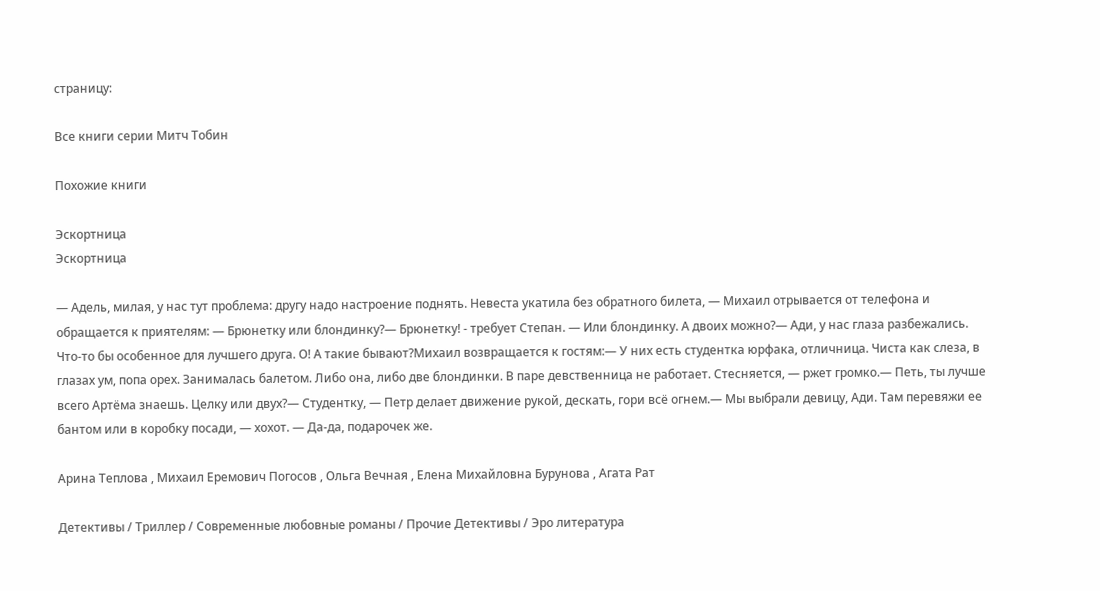страницу:

Все книги серии Митч Тобин

Похожие книги

Эскортница
Эскортница

— Адель, милая, у нас тут проблема: другу надо настроение поднять. Невеста укатила без обратного билета, — Михаил отрывается от телефона и обращается к приятелям: — Брюнетку или блондинку?— Брюнетку! - требует Степан. — Или блондинку. А двоих можно?— Ади, у нас глаза разбежались. Что-то бы особенное для лучшего друга. О! А такие бывают?Михаил возвращается к гостям:— У них есть студентка юрфака, отличница. Чиста как слеза, в глазах ум, попа орех. Занималась балетом. Либо она, либо две блондинки. В паре девственница не работает. Стесняется, — ржет громко.— Петь, ты лучше всего Артёма знаешь. Целку или двух?— Студентку, — Петр делает движение рукой, дескать, гори всё огнем.— Мы выбрали девицу, Ади. Там перевяжи ее бантом или в коробку посади, — хохот. — Да-да, подарочек же.

Арина Теплова , Михаил Еремович Погосов , Ольга Вечная , Елена Михайловна Бурунова , Агата Рат

Детективы / Триллер / Современные любовные романы / Прочие Детективы / Эро литература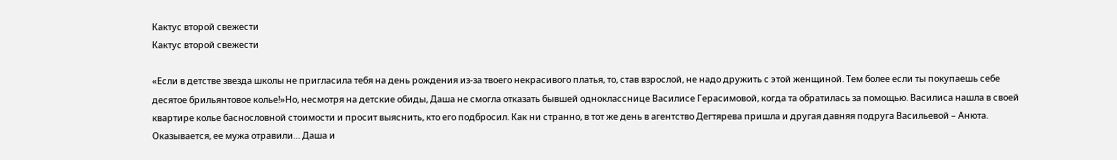Кактус второй свежести
Кактус второй свежести

«Если в детстве звезда школы не пригласила тебя на день рождения из-за твоего некрасивого платья, то, став взрослой, не надо дружить с этой женщиной. Тем более если ты покупаешь себе десятое брильянтовое колье!»Но, несмотря на детские обиды, Даша не смогла отказать бывшей однокласснице Василисе Герасимовой, когда та обратилась за помощью. Василиса нашла в своей квартире колье баснословной стоимости и просит выяснить, кто его подбросил. Как ни странно, в тот же день в агентство Дегтярева пришла и другая давняя подруга Васильевой – Анюта. Оказывается, ее мужа отравили… Даша и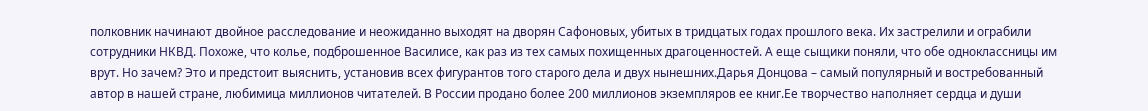полковник начинают двойное расследование и неожиданно выходят на дворян Сафоновых, убитых в тридцатых годах прошлого века. Их застрелили и ограбили сотрудники НКВД. Похоже, что колье, подброшенное Василисе, как раз из тех самых похищенных драгоценностей. А еще сыщики поняли, что обе одноклассницы им врут. Но зачем? Это и предстоит выяснить, установив всех фигурантов того старого дела и двух нынешних.Дарья Донцова – самый популярный и востребованный автор в нашей стране, любимица миллионов читателей. В России продано более 200 миллионов экземпляров ее книг.Ее творчество наполняет сердца и души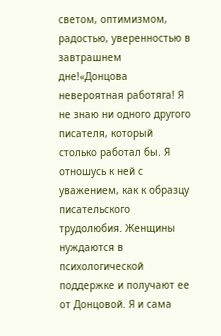светом, оптимизмом, радостью, уверенностью в завтрашнем дне!«Донцова невероятная работяга! Я не знаю ни одного другого писателя, который столько работал бы. Я отношусь к ней с уважением, как к образцу писательского трудолюбия. Женщины нуждаются в психологической поддержке и получают ее от Донцовой. Я и сама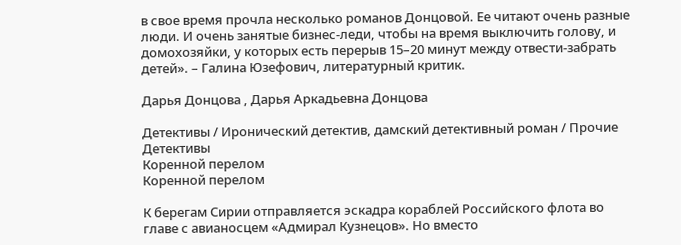в свое время прочла несколько романов Донцовой. Ее читают очень разные люди. И очень занятые бизнес-леди, чтобы на время выключить голову, и домохозяйки, у которых есть перерыв 15–20 минут между отвести-забрать детей». – Галина Юзефович, литературный критик.

Дарья Донцова , Дарья Аркадьевна Донцова

Детективы / Иронический детектив, дамский детективный роман / Прочие Детективы
Коренной перелом
Коренной перелом

К берегам Сирии отправляется эскадра кораблей Российского флота во главе с авианосцем «Адмирал Кузнецов». Но вместо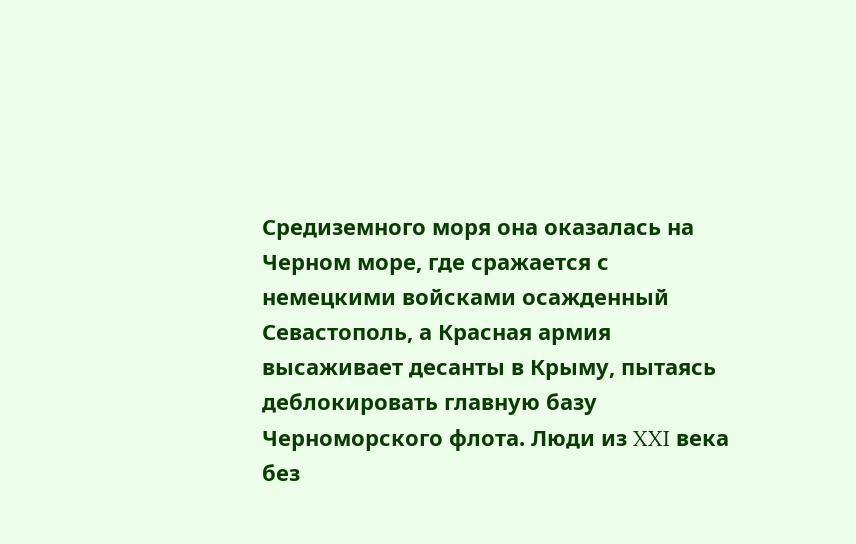Средиземного моря она оказалась на Черном море, где сражается с немецкими войсками осажденный Севастополь, а Красная армия высаживает десанты в Крыму, пытаясь деблокировать главную базу Черноморского флота. Люди из XXI века без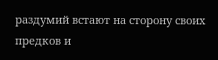раздумий встают на сторону своих предков и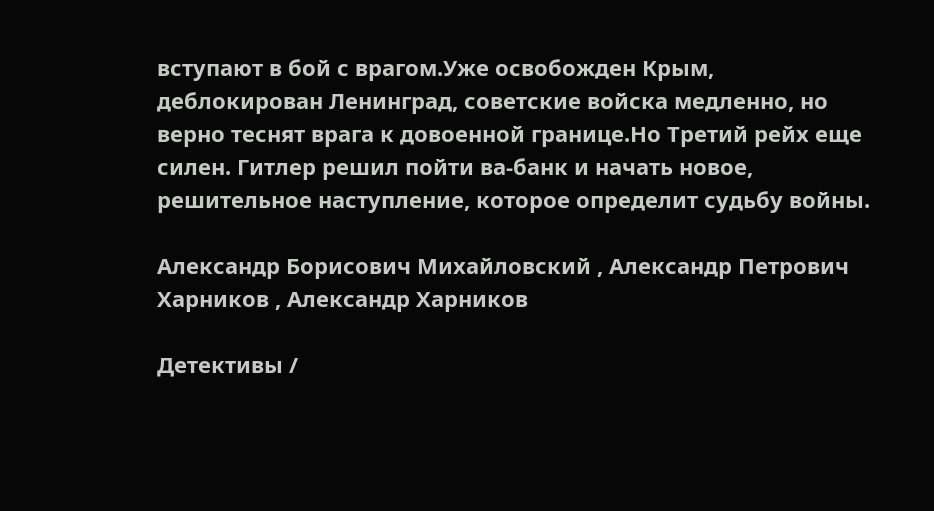вступают в бой с врагом.Уже освобожден Крым, деблокирован Ленинград, советские войска медленно, но верно теснят врага к довоенной границе.Но Третий рейх еще силен. Гитлер решил пойти ва-банк и начать новое, решительное наступление, которое определит судьбу войны.

Александр Борисович Михайловский , Александр Петрович Харников , Александр Харников

Детективы /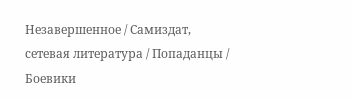Незавершенное / Самиздат, сетевая литература / Попаданцы / Боевики